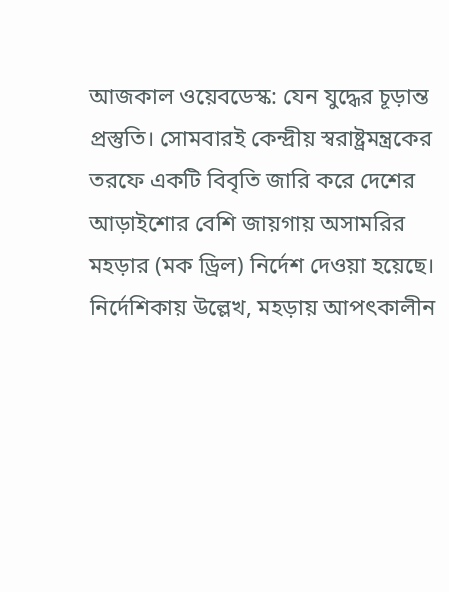আজকাল ওয়েবডেস্ক: যেন যুদ্ধের চূড়ান্ত প্রস্তুতি। সোমবারই কেন্দ্রীয় স্বরাষ্ট্রমন্ত্রকের তরফে একটি বিবৃতি জারি করে দেশের আড়াইশোর বেশি জায়গায় অসামরির মহড়ার (মক ড্রিল) নির্দেশ দেওয়া হয়েছে। নির্দেশিকায় উল্লেখ, মহড়ায় আপৎকালীন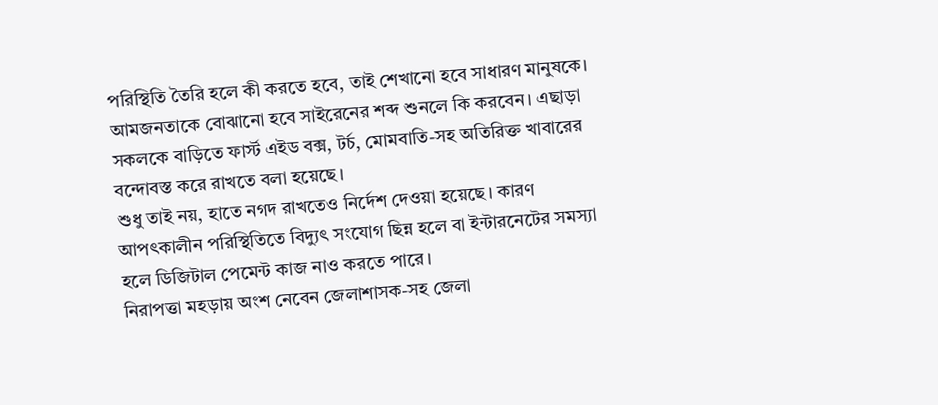পরিস্থিতি তৈরি হলে কী করতে হবে, তাই শেখানো হবে সাধারণ মানুষকে। আমজনতাকে বোঝানো হবে সাইরেনের শব্দ শুনলে কি করবেন। এছাড়া সকলকে বাড়িতে ফার্স্ট এইড বক্স, টর্চ, মোমবাতি-সহ অতিরিক্ত খাবারের বন্দোবস্ত করে রাখতে বলা হয়েছে।
শুধু তাই নয়, হাতে নগদ রাখতেও নির্দেশ দেওয়া হয়েছে। কারণ আপৎকালীন পরিস্থিতিতে বিদ্যুৎ সংযোগ ছিন্ন হলে বা ইন্টারনেটের সমস্যা হলে ডিজিটাল পেমেন্ট কাজ নাও করতে পারে।
নিরাপত্তা মহড়ায় অংশ নেবেন জেলাশাসক-সহ জেলা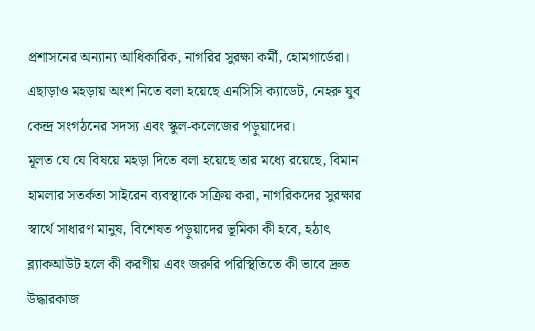প্রশাসনের অন্যান্য আধিকারিক, নাগরির সুরক্ষা কর্মী, হোমগার্ডেরা। এছাড়াও মহড়ায় অংশ নিতে বলা হয়েছে এনসিসি ক্যাডেট, নেহরু যুব কেন্দ্র সংগঠনের সদস্য এবং স্কুল-কলেজের পড়ুয়াদের।
মূলত যে যে বিষয়ে মহড়া দিতে বলা হয়েছে তার মধ্যে রয়েছে, বিমান হামলার সতর্কতা সাইরেন ব্যবস্থাকে সক্রিয় করা, নাগরিকদের সুরক্ষার স্বার্থে সাধারণ মানুষ, বিশেষত পড়ুয়াদের ভূমিকা কী হবে, হঠাৎ ব্ল্যাকআউট হলে কী করণীয় এবং জরুরি পরিস্থিতিতে কী ভাবে দ্রুত উদ্ধারকাজ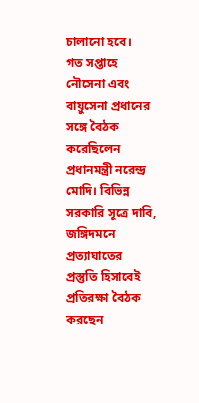চালানো হবে।
গত সপ্তাহে নৌসেনা এবং বায়ুসেনা প্রধানের সঙ্গে বৈঠক করেছিলেন প্রধানমন্ত্রী নরেন্দ্র মোদি। বিভিন্ন সরকারি সূত্রে দাবি, জঙ্গিদমনে প্রত্যাঘাতের প্রস্তুতি হিসাবেই প্রতিরক্ষা বৈঠক করছেন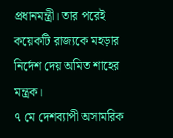প্রধানমন্ত্রী। তার পরেই কয়েকটি রাজ্যকে মহড়ার নির্দেশ দেয় অমিত শাহের মন্ত্রক।
৭ মে দেশব্যাপী অসামরিক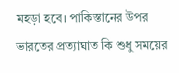মহড়া হবে। পাকিস্তানের উপর ভারতের প্রত্যাঘাত কি শুধু সময়ের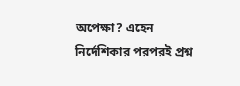অপেক্ষা? এহেন নির্দেশিকার পরপরই প্রশ্ন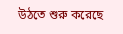উঠতে শুরু করেছে